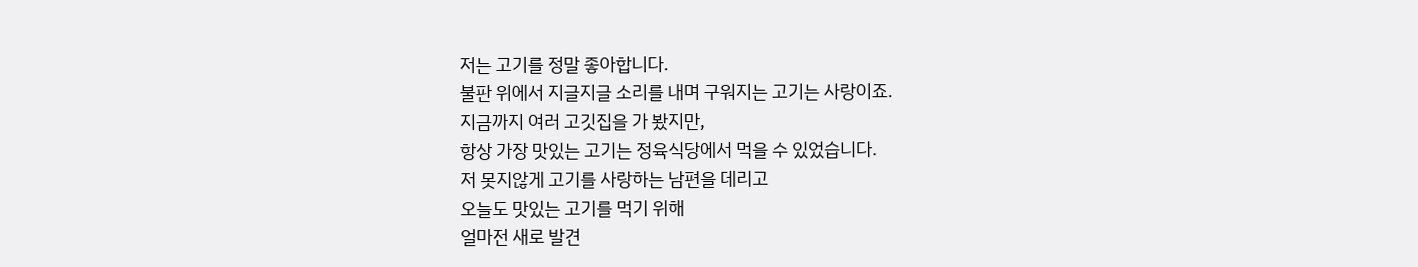저는 고기를 정말 좋아합니다.
불판 위에서 지글지글 소리를 내며 구워지는 고기는 사랑이죠.
지금까지 여러 고깃집을 가 봤지만,
항상 가장 맛있는 고기는 정육식당에서 먹을 수 있었습니다.
저 못지않게 고기를 사랑하는 남편을 데리고
오늘도 맛있는 고기를 먹기 위해
얼마전 새로 발견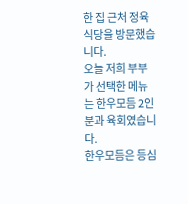한 집 근처 정육식당을 방문했습니다.
오늘 저희 부부가 선택한 메뉴는 한우모듬 2인분과 육회였습니다.
한우모듬은 등심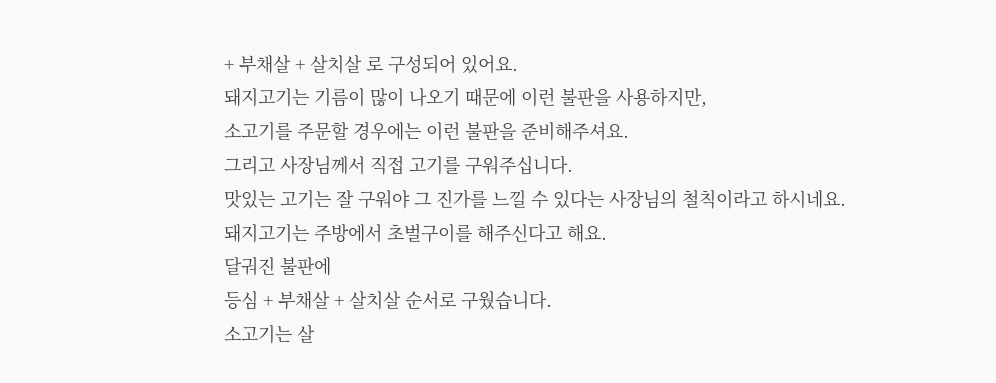+ 부채살 + 살치살 로 구성되어 있어요.
돼지고기는 기름이 많이 나오기 때문에 이런 불판을 사용하지만,
소고기를 주문할 경우에는 이런 불판을 준비해주셔요.
그리고 사장님께서 직접 고기를 구워주십니다.
맛있는 고기는 잘 구워야 그 진가를 느낄 수 있다는 사장님의 철칙이라고 하시네요.
돼지고기는 주방에서 초벌구이를 해주신다고 해요.
달궈진 불판에
등심 + 부채살 + 살치살 순서로 구웠습니다.
소고기는 살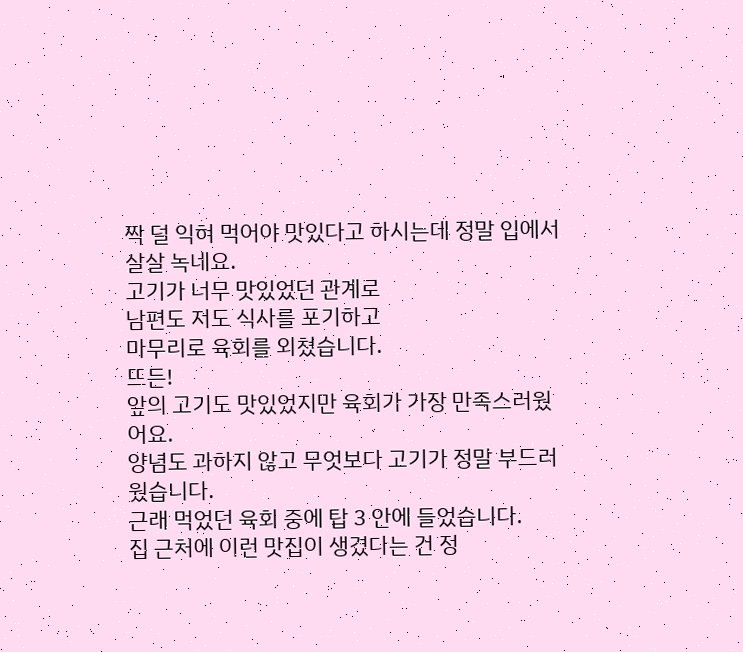짝 덜 익혀 먹어야 맛있다고 하시는데 정말 입에서 살살 녹네요.
고기가 너무 맛있었던 관계로
남편도 저도 식사를 포기하고
마무리로 육회를 외쳤습니다.
뜨든!
앞의 고기도 맛있었지만 육회가 가장 만족스러웠어요.
양념도 과하지 않고 무엇보다 고기가 정말 부드러웠습니다.
근래 먹었던 육회 중에 탑 3 안에 들었습니다.
집 근처에 이런 맛집이 생겼다는 건 정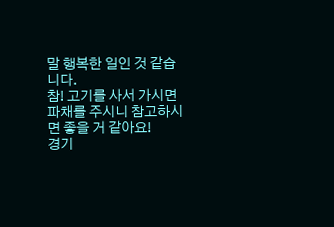말 행복한 일인 것 같습니다.
참! 고기를 사서 가시면 파채를 주시니 참고하시면 좋을 거 같아요!
경기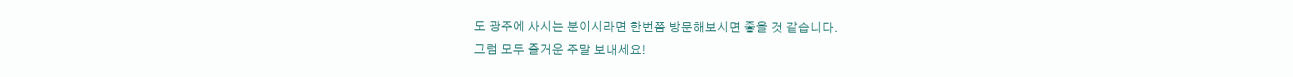도 광주에 사시는 분이시라면 한번쯤 방문해보시면 좋을 것 같습니다.
그럼 모두 즐거운 주말 보내세요!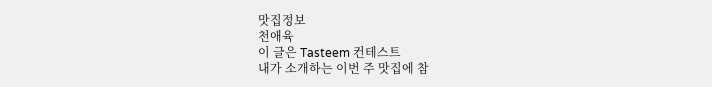맛집정보
천애육
이 글은 Tasteem 컨테스트
내가 소개하는 이번 주 맛집에 참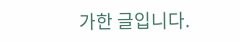가한 글입니다.